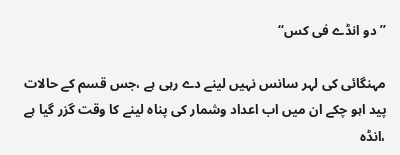’’دو انڈے فی کس‘‘

مہنگائی کی لہر سانس نہیں لینے دے رہی ہے ،جس قسم کے حالات پید اہو چکے ان میں اب اعداد وشمار کی پناہ لینے کا وقت گزر گیا ہے ،انڈہ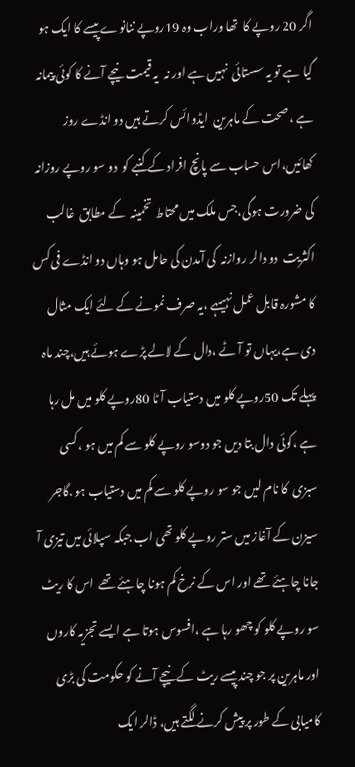اگر 20 روپے کا  تھا وراب وہ 19روپے ننانوے پیسے کا ایک ہو گیا ہے تو یہ سستائی  نہیں ہے اور نہ  یہ قیمت نیچے آنے کا کوئی پیمانہ ہے ،صحت کے ماہرین  ایڈوائس کرتے ہیں دو انڈے روز کھائیں،اس حساب سے پانچ افراد کے کنبے کو  دو سو روپے روزانہ کی ضرورت ہوگی،جس ملک میں محتاط  تخمینہ  کے مطابق  غالب اکثریت  دو دالر روازنہ  کی آمدن کی حامل ہو وہاں دو انڈے فی کس کا مشورہ قابل عمل نہیںہے ،یہ صرف نمونے کے لئے ایک مثال دی ہے،یہاں تو آٹے ،دال کے لالے پڑے ہوئے ہیں،چند ماہ پہلے تک 50روپے کلو میں دستیاب آٹا 80روپے کلو میں مل رہا ہے ،کوئی دال بتا دیں جو دوسو روپے کلو سے کم میں ہو ،کسی سبزی  کا نام لیں جو سو روپے کلو سے کم میں دستیاب ہو .گاجر سیزن کے آغاز میں ستر روپے کلو تھی اب جبکہ سپلائی میں تیزی آ جانا چاہئے تھے اور اس کے نرخ کم ہونا چاہئے تھے  اس کا ریٹ سو روپے کلو کو چھو رہا ہے ،افسوس ہوتا ہے ایسے تجزیہ کاروں اور ماہرین پر جو چند پیسے ریٹ کے نیچے آنے کو حکومت کی بڑی کامیابی کے طور پر پیش کرنے لگتے ہیں، ڈالر ایک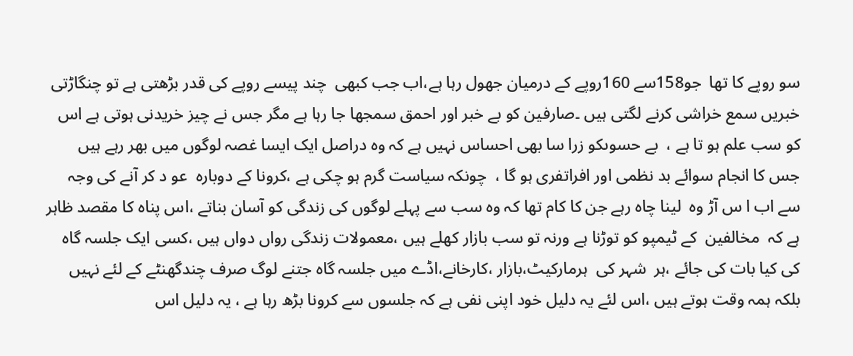سو روپے کا تھا  جو158سے 160روپے کے درمیان جھول رہا ہے،اب جب کبھی  چند پیسے روپے کی قدر بڑھتی ہے تو چنگاڑتی خبریں سمع خراشی کرنے لگتی ہیں ۔صارفین کو بے خبر اور احمق سمجھا جا رہا ہے مگر جس نے چیز خریدنی ہوتی ہے اس کو سب علم ہو تا ہے ،  بے حسوںکو زرا سا بھی احساس نہیں ہے کہ وہ دراصل ایک ایسا غصہ لوگوں میں بھر رہے ہیں  جس کا انجام سوائے بد نظمی اور افراتفری ہو گا ،  چونکہ سیاست گرم ہو چکی ہے ،کرونا کے دوبارہ  عو د کر آنے کی وجہ سے اب ا س آڑ وہ  لینا چاہ رہے جن کا کام تھا کہ وہ سب سے پہلے لوگوں کی زندگی کو آسان بناتے ،اس پناہ کا مقصد ظاہر ہے کہ  مخالفین  کے ٹیمپو کو توڑنا ہے ورنہ تو سب بازار کھلے ہیں ،معمولات زندگی رواں دواں ہیں ،کسی ایک جلسہ گاہ کی کیا بات کی جائے ،ہر  شہر کی  ہرمارکیٹ،بازار ،کارخانے،اڈے میں جلسہ گاہ جتنے لوگ صرف چندگھنٹے کے لئے نہیں بلکہ ہمہ وقت ہوتے ہیں ،اس لئے یہ دلیل خود اپنی نفی ہے کہ جلسوں سے کرونا بڑھ رہا ہے ، یہ دلیل اس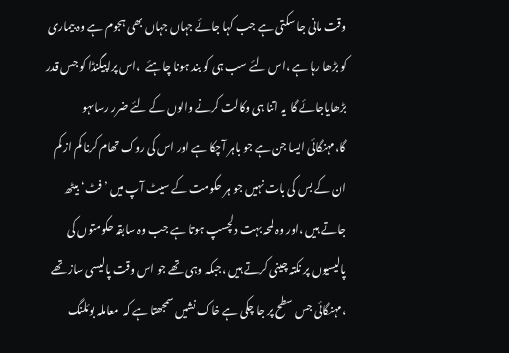وقت مانی جا سکتی ہے جب کہا جائے جہاں جہاں بھی ہجوم ہے وہ بیماری کو بڑھا رہا ہے ،اس لئے سب ہی کو بند ہونا چاہئے  ،اس پراپیگنڈا کو جس قدر بڑھایاجائے گا  یہ اتنا ہی وکالت کرنے والوں کے لئے ضرر رساںہو گا،مہنگائی ایسا جن ہے جو باہر آچکا ہے اور اس کی روک تھام کرنا کم از کم ان کے بس کی بات نہیں جو ہر حکومت کے سیٹ آپ میں ’فٹ‘ بیٹھ جاتے ہیں ،اور وہ لمحہ بہت دلچسپ ہوتا ہے جب وہ سابقہ حکومتوں کی پالیسیوں پر نکتہ چینی کرتے ہیں ،جبکہ وہی تھے جو اس وقت پالیسی ساز تھے ،مہنگائی جس سطح پر جا چکی ہے خاک نشیں سمجھتا ہے کہ  معاملہ بوئلنگ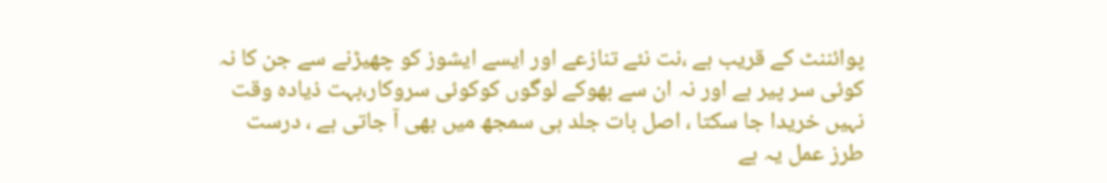پوائننٹ کے قریب ہے ،نت نئے تنازعے اور ایسے ایشوز کو چھیڑنے سے جن کا نہ کوئی سر پیر ہے اور نہ ان سے بھوکے لوگوں کوکوئی سروکار،بہت ذیادہ وقت نہیں خریدا جا سکتا ، اصل بات جلد ہی سمجھ میں بھی آ جاتی ہے ، درست طرز عمل یہ ہے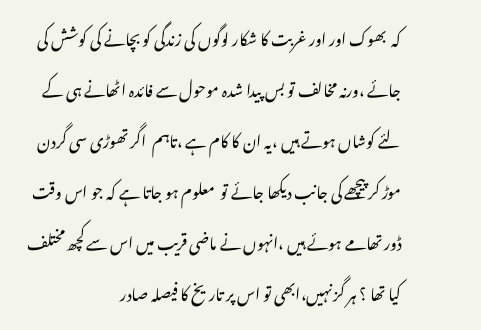کہ  بھوک اور اور غربت کا شکار لوگوں کی زندگی کو بچانے کی کوشش کی جائے ،ورنہ مخالف تو بس پیدا شدہ موحول سے فائدہ اٹھانے ہی کے لئے کوشاں ہوتے ہیں ،یہ ان کا کام ہے ،تاہم  اگر تھوڑی سی گردن موڑ کر پیچھے کی جانب دیکھا جائے تو  معلوم ہو جاتا ہے کہ جو اس وقت ڈور تھامے ہوئے ہیں ،انہوں نے ماضی قریب میں اس سے کچھ مختلف کیا تھا ؟ ہر گز نہیں،ابھی تو اس پر تاریخ کا فیصلہ صادر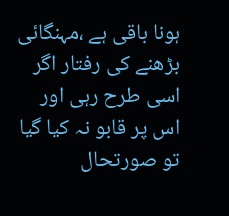ہونا باقی ہے ،مہنگائی بڑھنے کی رفتار اگر اسی طرح رہی اور اس پر قابو نہ کیا گیا تو صورتحال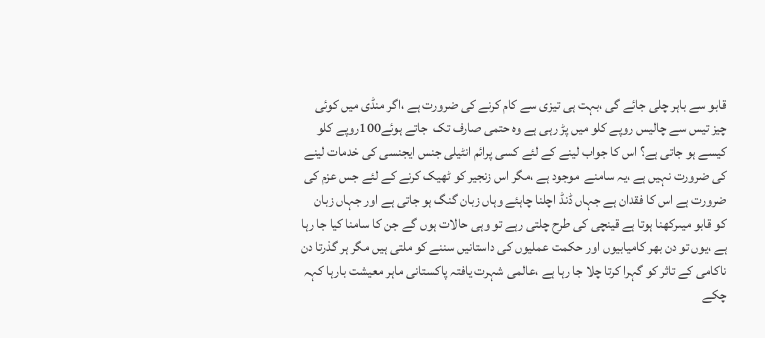قابو سے باہر چلی جائے گی ،بہت ہی تیزی سے کام کرنے کی ضرورت ہے ،اگر منڈی میں کوئی چیز تیس سے چالیس روپے کلو میں پڑ رہی ہے وہ حتمی صارف تک  جاتے ہوئے100روپے کلو کیسے ہو جاتی ہے؟ اس کا جواب لینے کے لئے کسی پرائم انٹیلی جنس ایجنسی کی خدمات لینے کی ضرورت نہیں ہے ،یہ سامنے  موجود ہے ،مگر اس زنجیر کو ٹھیک کرنے کے لئے جس عزم کی ضرورت ہے اس کا فقدان ہے جہاں ڈنڈ اچلنا چاہئے وہاں زبان گنگ ہو جاتی ہے اور جہاں زبان کو قابو میںرکھنا ہوتا ہے قینچی کی طرح چلتی رہے تو وہی حالات ہوں گے جن کا سامنا کیا جا رہا ہے ،یوں تو دن بھر کامیابیوں اور حکمت عملیوں کی داستانیں سننے کو ملتی ہیں مگر ہر گذرتا دن ناکامی کے تاثر کو گہرا کرتا چلا جا رہا ہے ،عالمی شہرت یافتہ پاکستانی ماہر معیشت بارہا کہہ چکے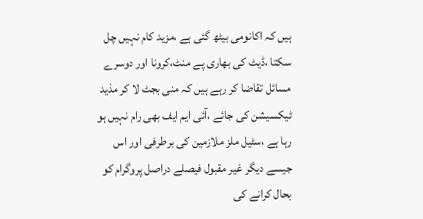ہیں کہ اکانومی بیٹھ گئی ہے ،مزید کام نہیں چل سکتا ،ڈیٹ کی بھاری پے منٹ،کرونا اور دوسرے مسائل تقاضا کر رہے ہیں کہ منی بجٹ لا کر مذید ٹیکسیشن کی جائے ،آئی ایم ایف بھی رام نہیں ہو رہا ہے ،سٹیل ملز ملازمین کی برطرفی اور اس جیسے دیگر غیر مقبول فیصلے دراصل پروگرام کو بحال کرانے کی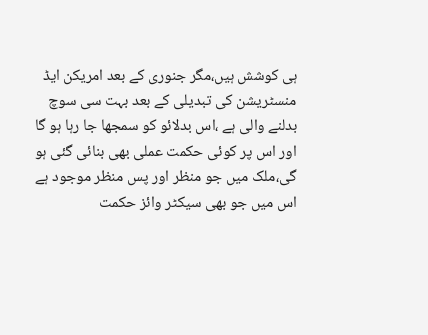ہی کوشش ہیں،مگر جنوری کے بعد امریکن ایڈ منسٹریشن کی تبدیلی کے بعد بہت سی سوچ بدلنے والی ہے ،اس بدلائو کو سمجھا جا رہا ہو گا
اور اس پر کوئی حکمت عملی بھی بنائی گئی ہو گی،ملک میں جو منظر اور پس منظر موجود ہے اس میں جو بھی سیکٹر وائز حکمت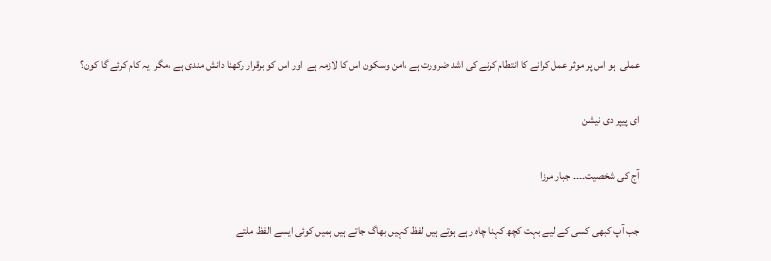عملی  ہو اس پر موثر عمل کرانے کا انتطام کرنے کی اشد ضرورت ہے ،امن وسکون اس کا لازمہ ہے  اور اس کو برقرار رکھنا دانش مندی ہے ،مگر  یہ کام کرئے گا کون؟

ای پیپر دی نیشن

آج کی شخصیت۔۔۔۔ جبار مرزا

جب آپ کبھی کسی کے لیے بہت کچھ کہنا چاہ رہے ہوتے ہیں لفظ کہیں بھاگ جاتے ہیں ہمیں کوئی ایسے الفظ ملتے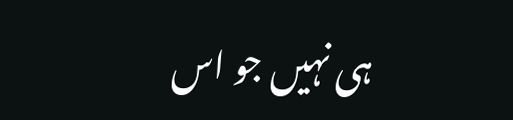ہی نہیں جو اس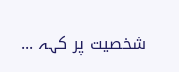شخصیت پر کہہ ...